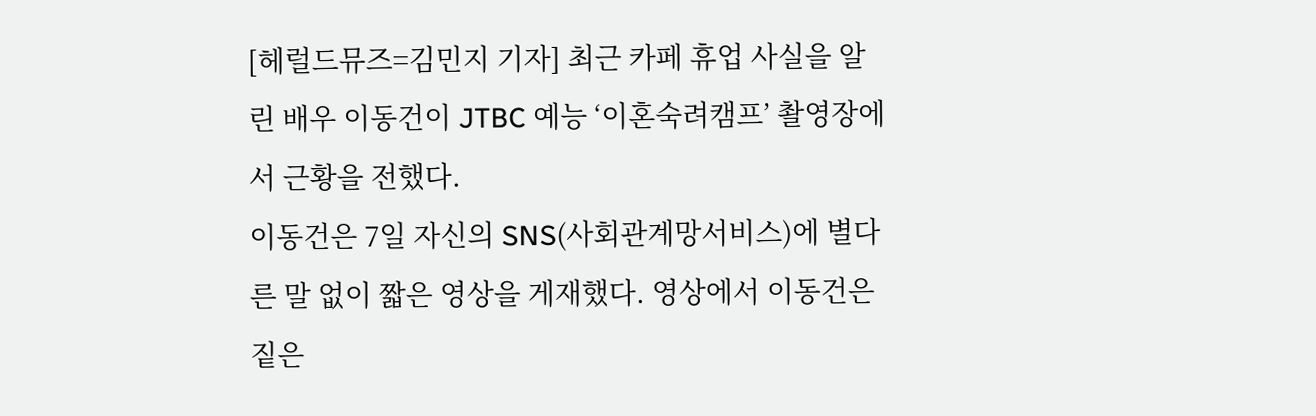[헤럴드뮤즈=김민지 기자] 최근 카페 휴업 사실을 알린 배우 이동건이 JTBC 예능 ‘이혼숙려캠프’ 촬영장에서 근황을 전했다.
이동건은 7일 자신의 SNS(사회관계망서비스)에 별다른 말 없이 짧은 영상을 게재했다. 영상에서 이동건은 짙은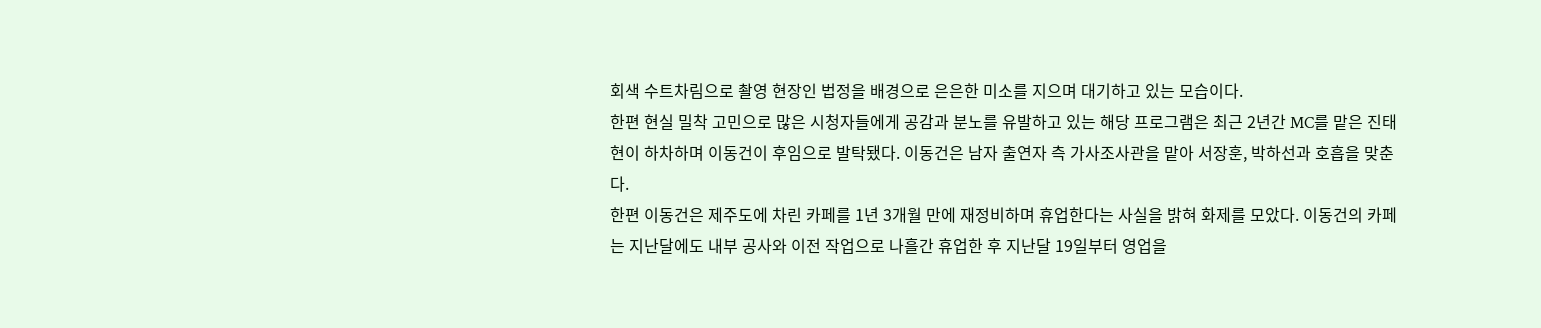회색 수트차림으로 촬영 현장인 법정을 배경으로 은은한 미소를 지으며 대기하고 있는 모습이다.
한편 현실 밀착 고민으로 많은 시청자들에게 공감과 분노를 유발하고 있는 해당 프로그램은 최근 2년간 MC를 맡은 진태현이 하차하며 이동건이 후임으로 발탁됐다. 이동건은 남자 출연자 측 가사조사관을 맡아 서장훈, 박하선과 호흡을 맞춘다.
한편 이동건은 제주도에 차린 카페를 1년 3개월 만에 재정비하며 휴업한다는 사실을 밝혀 화제를 모았다. 이동건의 카페는 지난달에도 내부 공사와 이전 작업으로 나흘간 휴업한 후 지난달 19일부터 영업을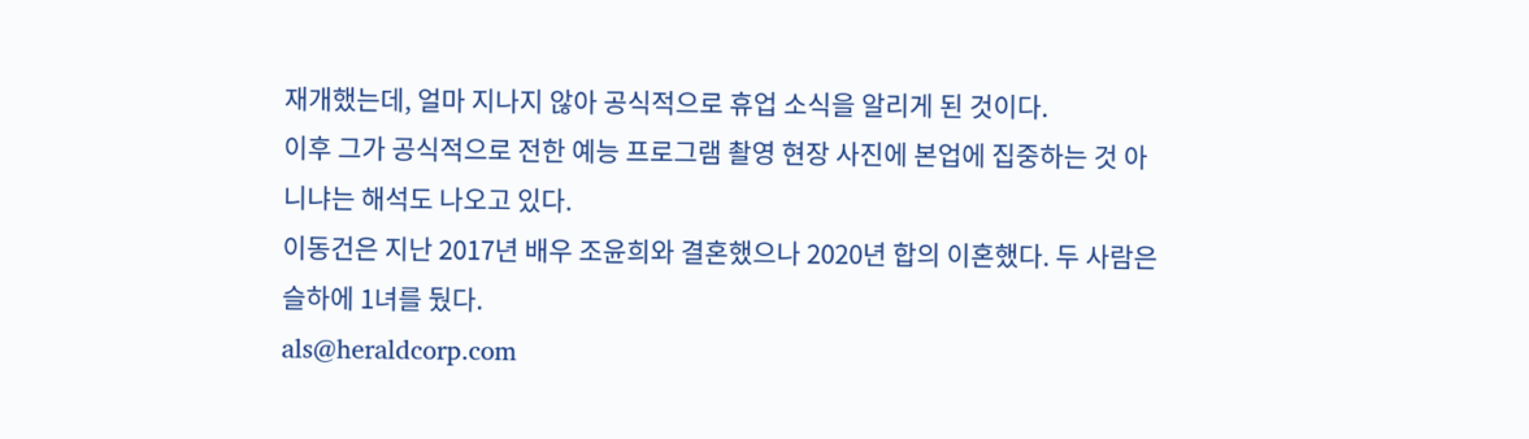재개했는데, 얼마 지나지 않아 공식적으로 휴업 소식을 알리게 된 것이다.
이후 그가 공식적으로 전한 예능 프로그램 촬영 현장 사진에 본업에 집중하는 것 아니냐는 해석도 나오고 있다.
이동건은 지난 2017년 배우 조윤희와 결혼했으나 2020년 합의 이혼했다. 두 사람은 슬하에 1녀를 뒀다.
als@heraldcorp.com